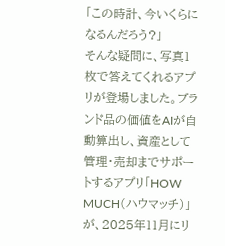「この時計、今いくらになるんだろう?」
そんな疑問に、写真1枚で答えてくれるアプリが登場しました。ブランド品の価値をAIが自動算出し、資産として管理・売却までサポートするアプリ「HOW MUCH(ハウマッチ)」が、2025年11月にリ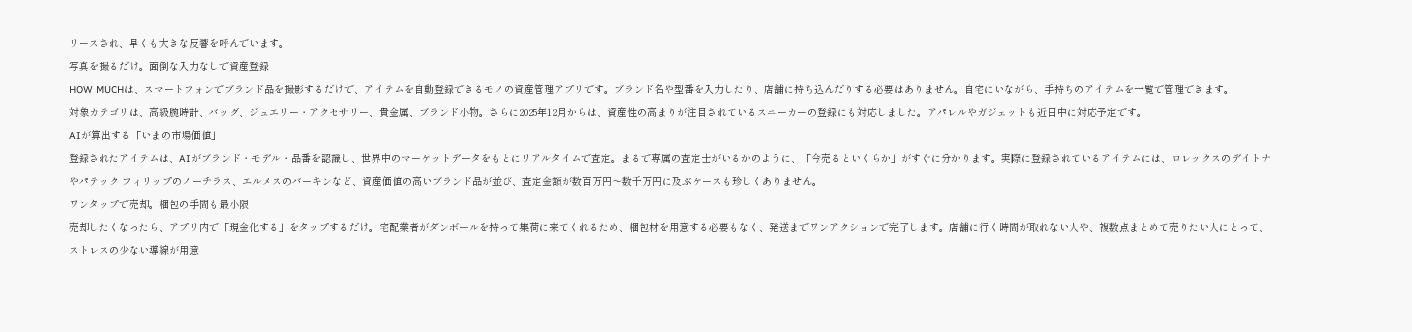リースされ、早くも大きな反響を呼んでいます。
写真を撮るだけ。面倒な入力なしで資産登録
HOW MUCHは、スマートフォンでブランド品を撮影するだけで、アイテムを自動登録できるモノの資産管理アプリです。ブランド名や型番を入力したり、店舗に持ち込んだりする必要はありません。自宅にいながら、手持ちのアイテムを一覧で管理できます。
対象カテゴリは、高級腕時計、バッグ、ジュエリー・アクセサリー、貴金属、ブランド小物。さらに2025年12月からは、資産性の高まりが注目されているスニーカーの登録にも対応しました。アパレルやガジェットも近日中に対応予定です。
AIが算出する「いまの市場価値」
登録されたアイテムは、AIがブランド・モデル・品番を認識し、世界中のマーケットデータをもとにリアルタイムで査定。まるで専属の査定士がいるかのように、「今売るといくらか」がすぐに分かります。実際に登録されているアイテムには、ロレックスのデイトナやパテック フィリップのノーチラス、エルメスのバーキンなど、資産価値の高いブランド品が並び、査定金額が数百万円〜数千万円に及ぶケースも珍しくありません。
ワンタップで売却。梱包の手間も最小限
売却したくなったら、アプリ内で「現金化する」をタップするだけ。宅配業者がダンボールを持って集荷に来てくれるため、梱包材を用意する必要もなく、発送までワンアクションで完了します。店舗に行く時間が取れない人や、複数点まとめて売りたい人にとって、ストレスの少ない導線が用意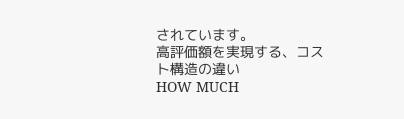されています。
高評価額を実現する、コスト構造の違い
HOW MUCH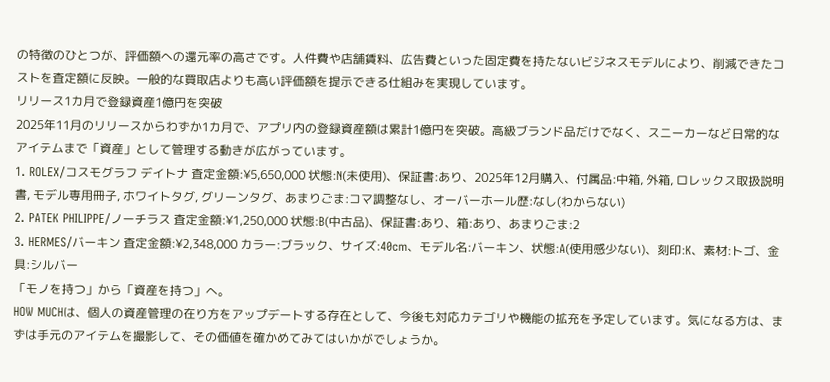の特徴のひとつが、評価額への還元率の高さです。人件費や店舗賃料、広告費といった固定費を持たないビジネスモデルにより、削減できたコストを査定額に反映。一般的な買取店よりも高い評価額を提示できる仕組みを実現しています。
リリース1カ月で登録資産1億円を突破
2025年11月のリリースからわずか1カ月で、アプリ内の登録資産額は累計1億円を突破。高級ブランド品だけでなく、スニーカーなど日常的なアイテムまで「資産」として管理する動きが広がっています。
1. ROLEX/コスモグラフ デイトナ 査定金額:¥5,650,000 状態:N(未使用)、保証書:あり、2025年12月購入、付属品:中箱, 外箱, ロレックス取扱説明書, モデル専用冊子, ホワイトタグ, グリーンタグ、あまりごま:コマ調整なし、オーバーホール歴:なし(わからない)
2. PATEK PHILIPPE/ノーチラス 査定金額:¥1,250,000 状態:B(中古品)、保証書:あり、箱:あり、あまりごま:2
3. HERMES/バーキン 査定金額:¥2,348,000 カラー:ブラック、サイズ:40cm、モデル名:バーキン、状態:A(使用感少ない)、刻印:K、素材:トゴ、金具:シルバー
「モノを持つ」から「資産を持つ」へ。
HOW MUCHは、個人の資産管理の在り方をアップデートする存在として、今後も対応カテゴリや機能の拡充を予定しています。気になる方は、まずは手元のアイテムを撮影して、その価値を確かめてみてはいかがでしょうか。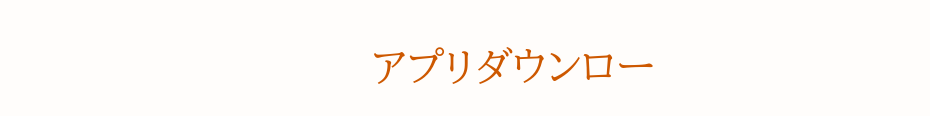アプリダウンロー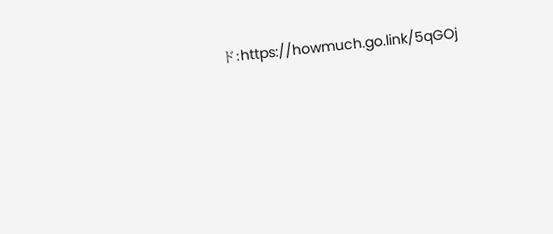ド:https://howmuch.go.link/5qGOj